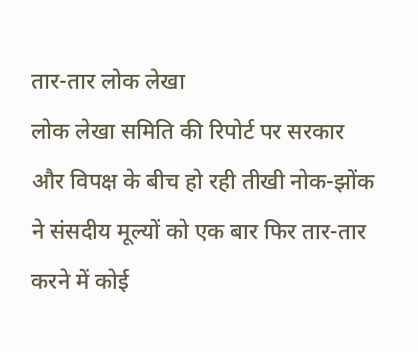तार-तार लोक लेखा
लोक लेखा समिति की रिपोर्ट पर सरकार और विपक्ष के बीच हो रही तीखी नोक-झोंक ने संसदीय मूल्यों को एक बार फिर तार-तार करने में कोई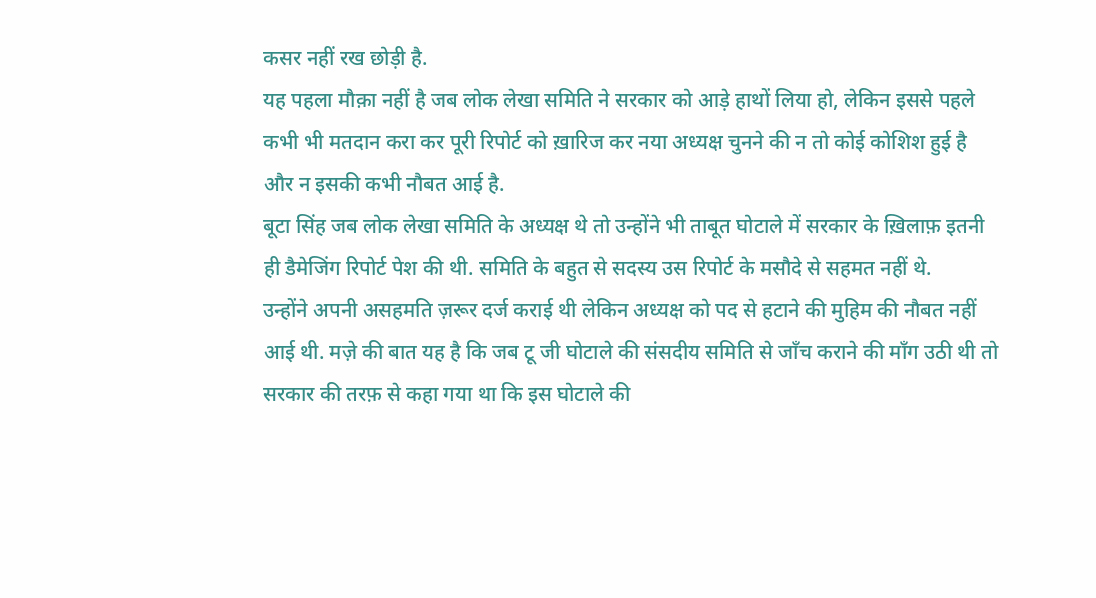कसर नहीं रख छोड़ी है.
यह पहला मौक़ा नहीं है जब लोक लेखा समिति ने सरकार को आड़े हाथों लिया हो, लेकिन इससे पहले कभी भी मतदान करा कर पूरी रिपोर्ट को ख़ारिज कर नया अध्यक्ष चुनने की न तो कोई कोशिश हुई है और न इसकी कभी नौबत आई है.
बूटा सिंह जब लोक लेखा समिति के अध्यक्ष थे तो उन्होंने भी ताबूत घोटाले में सरकार के ख़िलाफ़ इतनी ही डैमेजिंग रिपोर्ट पेश की थी. समिति के बहुत से सदस्य उस रिपोर्ट के मसौदे से सहमत नहीं थे.
उन्होंने अपनी असहमति ज़रूर दर्ज कराई थी लेकिन अध्यक्ष को पद से हटाने की मुहिम की नौबत नहीं आई थी. मज़े की बात यह है कि जब टू जी घोटाले की संसदीय समिति से जाँच कराने की माँग उठी थी तो सरकार की तरफ़ से कहा गया था कि इस घोटाले की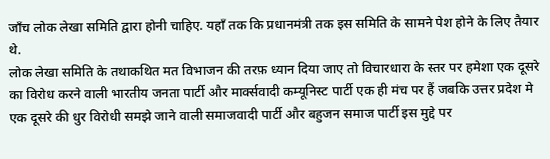जाँच लोक लेखा समिति द्वारा होनी चाहिए. यहाँ तक कि प्रधानमंत्री तक इस समिति के सामने पेश होने के लिए तैयार थे.
लोक लेखा समिति के तथाकथित मत विभाजन की तरफ़ ध्यान दिया जाए तो विचारधारा के स्तर पर हमेशा एक दूसरे का विरोध करने वाली भारतीय जनता पार्टी और मार्क्सवादी कम्यूनिस्ट पार्टी एक ही मंच पर हैं जबकि उत्तर प्रदेश मे एक दूसरे की धुर विरोधी समझे जाने वाली समाजवादी पार्टी और बहुजन समाज पार्टी इस मुद्दे पर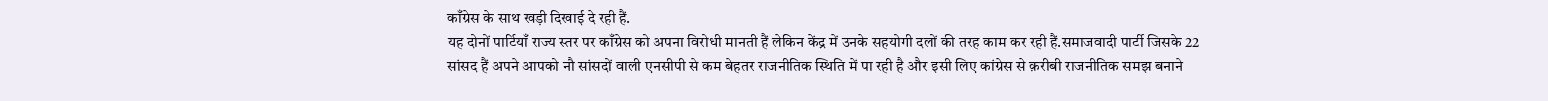काँग्रेस के साथ खड़ी दिखाई दे रही हैं.
यह दोनों पार्टियाँ राज्य स्तर पर काँग्रेस को अपना विरोधी मानती हैं लेकिन केंद्र में उनके सहयोगी दलों की तरह काम कर रही हैं.समाजवादी पार्टी जिसके 22 सांसद हैं अपने आपको नौ सांसदों वाली एनसीपी से कम बेहतर राजनीतिक स्थिति में पा रही है और इसी लिए कांग्रेस से क़रीबी राजनीतिक समझ बनाने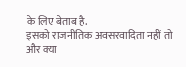के लिए बेताब है.
इसको राजनीतिक अवसरवादिता नहीं तो और क्या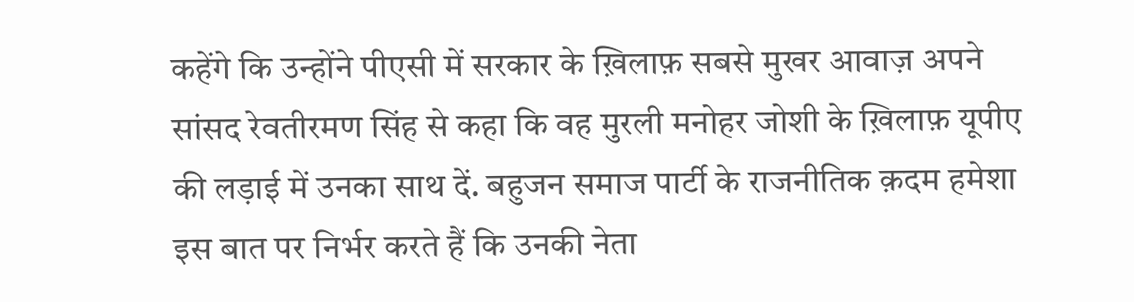कहेंगे कि उन्होंने पीएसी में सरकार के ख़िलाफ़ सबसे मुखर आवाज़ अपने सांसद रेवतीरमण सिंह से कहा कि वह मुरली मनोहर जोशी के ख़िलाफ़ यूपीए की लड़ाई में उनका साथ दें. बहुजन समाज पार्टी के राजनीतिक क़दम हमेशा इस बात पर निर्भर करते हैं कि उनकी नेता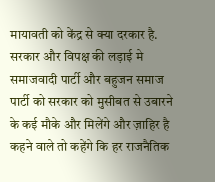मायावती को केंद्र से क्या दरकार है.
सरकार और विपक्ष की लड़ाई मे समाजवादी पार्टी और बहुजन समाज पार्टी को सरकार को मुसीबत से उबारने के कई मौके और मिलेंगे और ज़ाहिर है कहने वाले तो कहेंगे कि हर राजनैतिक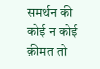समर्थन की कोई न कोई क़ीमत तो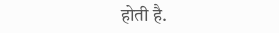होती है.